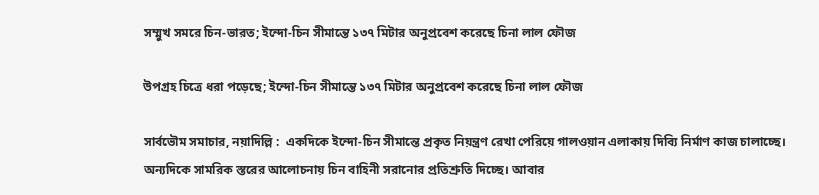সম্মুখ সমরে চিন-ভারত; ইন্দো-চিন সীমান্তে ১৩৭ মিটার অনুপ্রবেশ করেছে চিনা লাল ফৌজ

উপগ্রহ চিত্রে ধরা পড়েছে; ইন্দো-চিন সীমান্তে ১৩৭ মিটার অনুপ্রবেশ করেছে চিনা লাল ফৌজ

সার্বভৌম সমাচার, নয়াদিল্লি :  একদিকে ইন্দো-চিন সীমান্তে প্রকৃত নিয়ন্ত্রণ রেখা পেরিয়ে গালওয়ান এলাকায় দিব্যি নির্মাণ কাজ চালাচ্ছে। অন্যদিকে সামরিক স্তরের আলোচনায় চিন বাহিনী সরানোর প্রতিশ্রুতি দিচ্ছে। আবার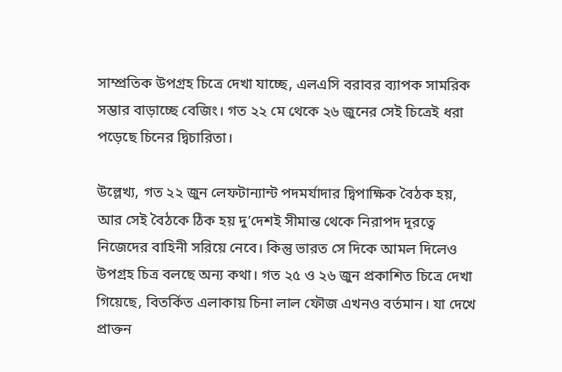সাম্প্রতিক উপগ্রহ চিত্রে দেখা যাচ্ছে, এলএসি বরাবর ব্যাপক সামরিক সম্ভার বাড়াচ্ছে বেজিং। গত ২২ মে থেকে ২৬ জুনের সেই চিত্রেই ধরা পড়েছে চিনের দ্বিচারিতা।

উল্লেখ্য, গত ২২ জুন লেফটান্যান্ট পদমর্যাদার দ্বিপাক্ষিক বৈঠক হয়, আর সেই বৈঠকে ঠিক হয় দু’দেশই সীমান্ত থেকে নিরাপদ দূরত্বে নিজেদের বাহিনী সরিয়ে নেবে। কিন্তু ভারত সে দিকে আমল দিলেও উপগ্রহ চিত্র বলছে অন্য কথা। গত ২৫ ও ২৬ জুন প্রকাশিত চিত্রে দেখা গিয়েছে, বিতর্কিত এলাকায় চিনা লাল ফৌজ এখনও বর্তমান। যা দেখে প্রাক্তন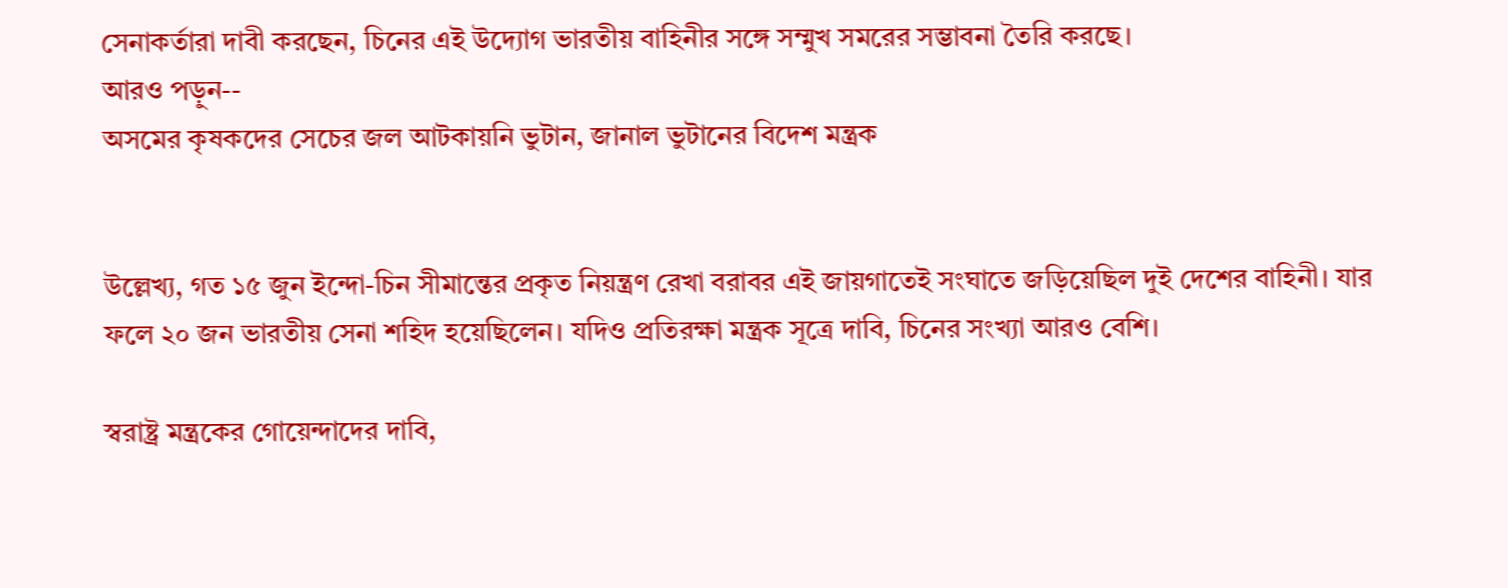সেনাকর্তারা দাবী করছেন, চিনের এই উদ্যোগ ভারতীয় বাহিনীর সঙ্গে সম্মুখ সমরের সম্ভাবনা তৈরি করছে।
আরও পড়ুন--
অসমের কৃষকদের সেচের জল আটকায়নি ভুটান, জানাল ভুটানের বিদেশ মন্ত্রক


উল্লেখ্য, গত ১৫ জুন ইন্দো-চিন সীমান্তের প্রকৃত নিয়ন্ত্রণ রেখা বরাবর এই জায়গাতেই সংঘাতে জড়িয়েছিল দুই দেশের বাহিনী। যার ফলে ২০ জন ভারতীয় সেনা শহিদ হয়েছিলেন। যদিও প্রতিরক্ষা মন্ত্রক সূত্রে দাবি, চিনের সংখ্যা আরও বেশি।

স্বরাষ্ট্র মন্ত্রকের গোয়েন্দাদের দাবি,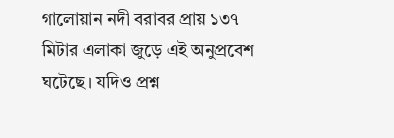গালোয়ান নদী বরাবর প্রায় ১৩৭ মিটার এলাকা জুড়ে এই অনুপ্রবেশ ঘটেছে। যদিও প্রশ্ন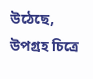উঠেছে, উপগ্রহ চিত্রে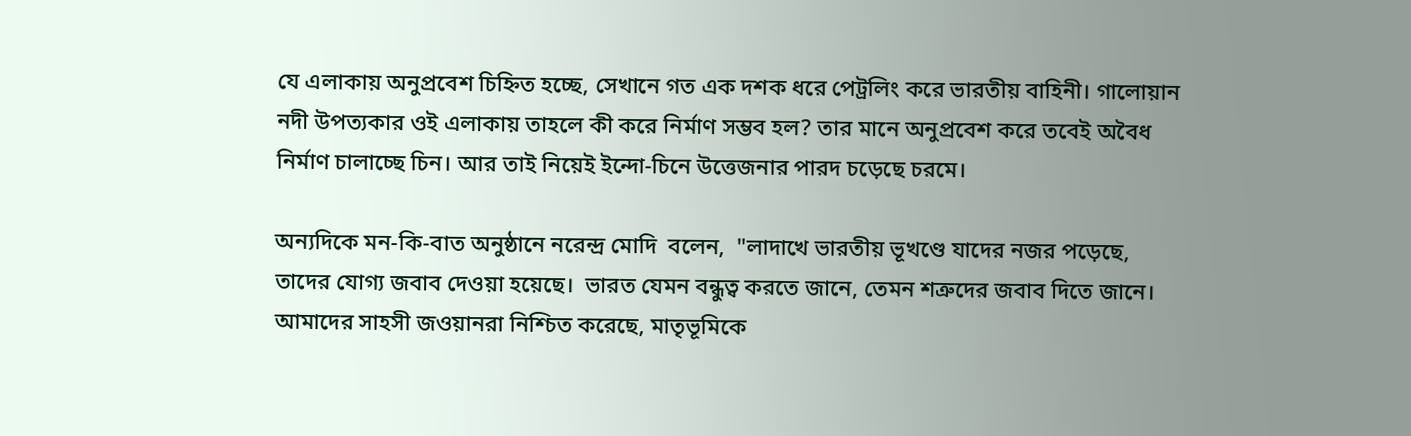যে এলাকায় অনুপ্রবেশ চিহ্নিত হচ্ছে, সেখানে গত এক দশক ধরে পেট্রলিং করে ভারতীয় বাহিনী। গালোয়ান নদী উপত্যকার ওই এলাকায় তাহলে কী করে নির্মাণ সম্ভব হল? তার মানে অনুপ্রবেশ করে তবেই অবৈধ নির্মাণ চালাচ্ছে চিন। আর তাই নিয়েই ইন্দো-চিনে উত্তেজনার পারদ চড়েছে চরমে।

অন্যদিকে মন-কি-বাত অনুষ্ঠানে নরেন্দ্র মোদি  বলেন,  "লাদাখে ভারতীয় ভূখণ্ডে যাদের নজর পড়েছে, তাদের যোগ্য জবাব দেওয়া হয়েছে।  ভারত যেমন বন্ধুত্ব করতে জানে, তেমন শত্রুদের জবাব দিতে জানে। আমাদের সাহসী জওয়ানরা নিশ্চিত করেছে, মাতৃভূমিকে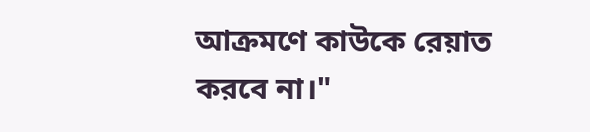আক্রমণে কাউকে রেয়াত করবে না।"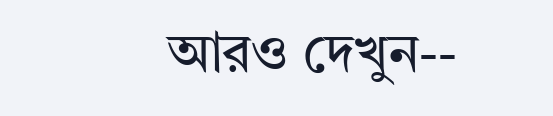আরও দেখুন--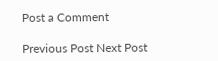Post a Comment

Previous Post Next Post